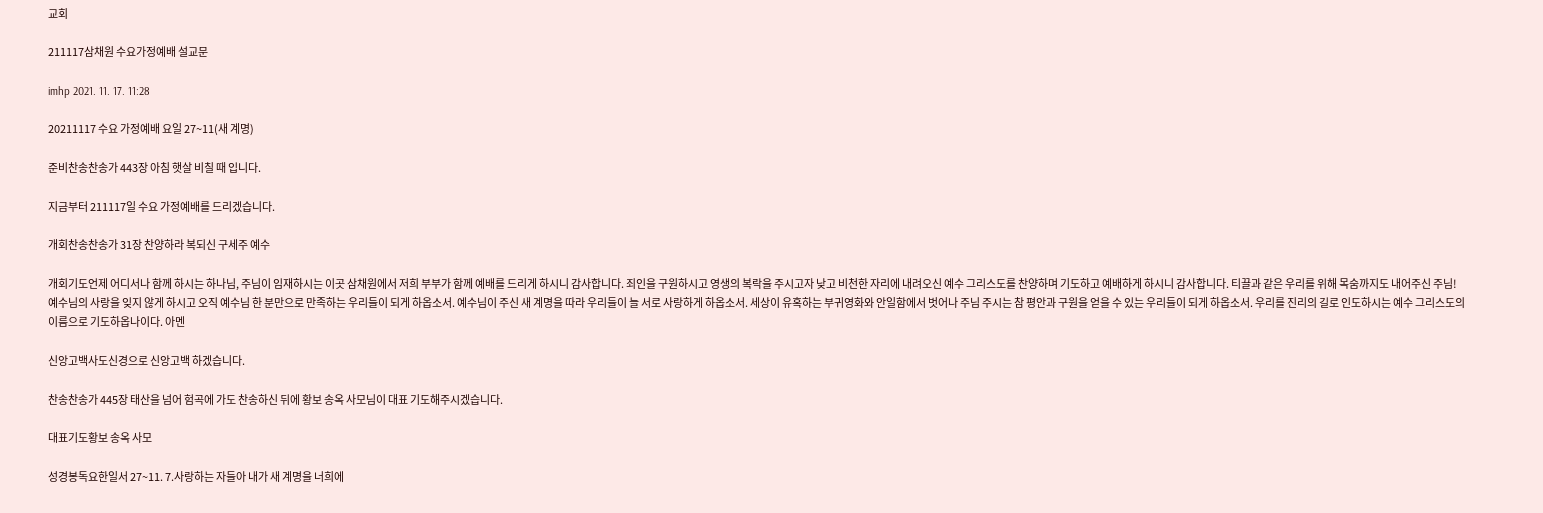교회

211117삼채원 수요가정예배 설교문

imhp 2021. 11. 17. 11:28

20211117 수요 가정예배 요일 27~11(새 계명)

준비찬송찬송가 443장 아침 햇살 비칠 때 입니다.

지금부터 211117일 수요 가정예배를 드리겠습니다.

개회찬송찬송가 31장 찬양하라 복되신 구세주 예수

개회기도언제 어디서나 함께 하시는 하나님, 주님이 임재하시는 이곳 삼채원에서 저희 부부가 함께 예배를 드리게 하시니 감사합니다. 죄인을 구원하시고 영생의 복락을 주시고자 낮고 비천한 자리에 내려오신 예수 그리스도를 찬양하며 기도하고 예배하게 하시니 감사합니다. 티끌과 같은 우리를 위해 목숨까지도 내어주신 주님! 예수님의 사랑을 잊지 않게 하시고 오직 예수님 한 분만으로 만족하는 우리들이 되게 하옵소서. 예수님이 주신 새 계명을 따라 우리들이 늘 서로 사랑하게 하옵소서. 세상이 유혹하는 부귀영화와 안일함에서 벗어나 주님 주시는 참 평안과 구원을 얻을 수 있는 우리들이 되게 하옵소서. 우리를 진리의 길로 인도하시는 예수 그리스도의 이름으로 기도하옵나이다. 아멘

신앙고백사도신경으로 신앙고백 하겠습니다.

찬송찬송가 445장 태산을 넘어 험곡에 가도 찬송하신 뒤에 황보 송옥 사모님이 대표 기도해주시겠습니다.

대표기도황보 송옥 사모

성경봉독요한일서 27~11. 7.사랑하는 자들아 내가 새 계명을 너희에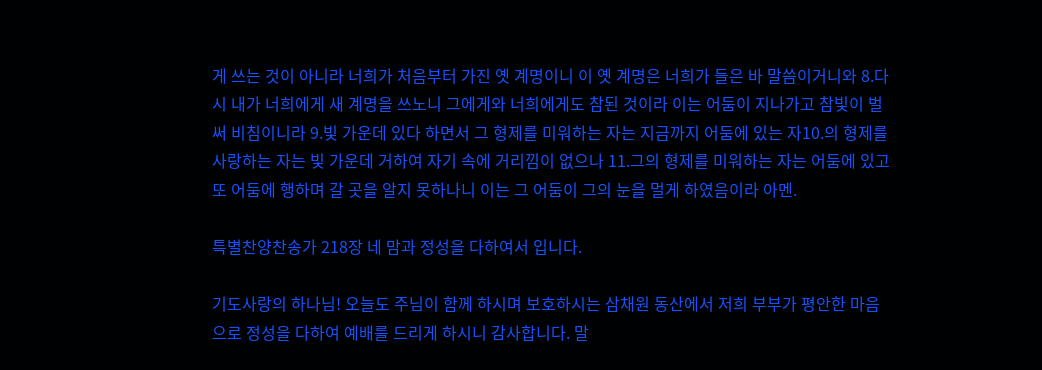게 쓰는 것이 아니라 너희가 처음부터 가진 옛 계명이니 이 옛 계명은 너희가 들은 바 말씀이거니와 8.다시 내가 너희에게 새 계명을 쓰노니 그에게와 너희에게도 참된 것이라 이는 어둠이 지나가고 참빛이 벌써 비침이니라 9.빛 가운데 있다 하면서 그 형제를 미워하는 자는 지금까지 어둠에 있는 자10.의 형제를 사랑하는 자는 빛 가운데 거하여 자기 속에 거리낌이 없으나 11.그의 형제를 미워하는 자는 어둠에 있고 또 어둠에 행하며 갈 곳을 알지 못하나니 이는 그 어둠이 그의 눈을 멀게 하였음이라 아멘.

특별찬양찬송가 218장 네 맘과 정성을 다하여서 입니다.

기도사랑의 하나님! 오늘도 주님이 함께 하시며 보호하시는 삼채원 동산에서 저희 부부가 평안한 마음으로 정성을 다하여 예배를 드리게 하시니 감사합니다. 말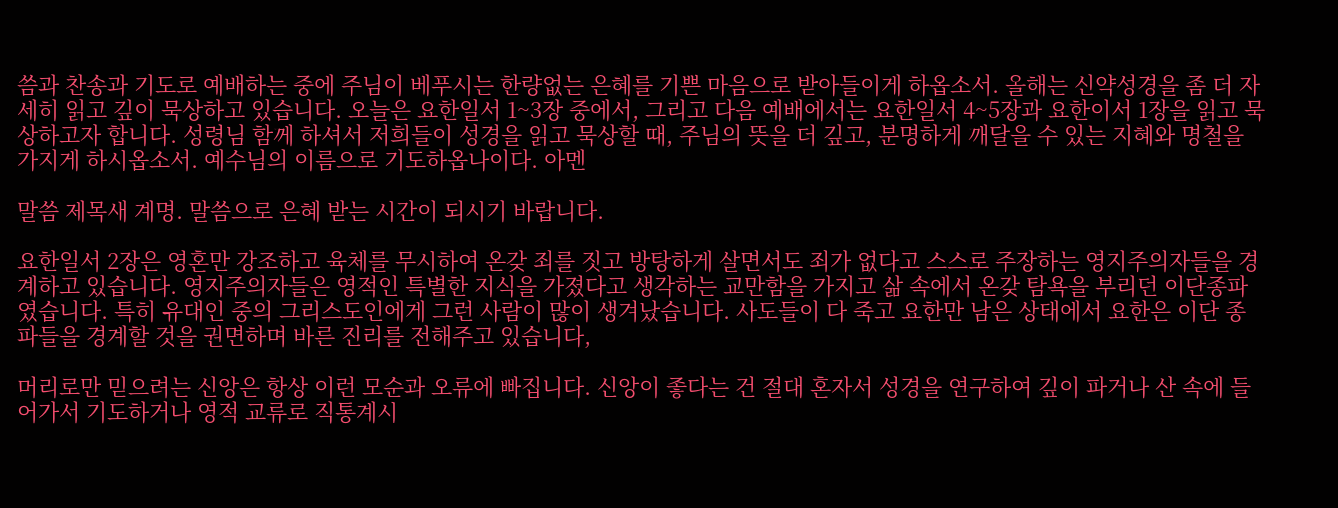씀과 찬송과 기도로 예배하는 중에 주님이 베푸시는 한량없는 은혜를 기쁜 마음으로 받아들이게 하옵소서. 올해는 신약성경을 좀 더 자세히 읽고 깊이 묵상하고 있습니다. 오늘은 요한일서 1~3장 중에서, 그리고 다음 예배에서는 요한일서 4~5장과 요한이서 1장을 읽고 묵상하고자 합니다. 성령님 함께 하셔서 저희들이 성경을 읽고 묵상할 때, 주님의 뜻을 더 깊고, 분명하게 깨달을 수 있는 지혜와 명철을 가지게 하시옵소서. 예수님의 이름으로 기도하옵나이다. 아멘

말씀 제목새 계명. 말씀으로 은혜 받는 시간이 되시기 바랍니다.

요한일서 2장은 영혼만 강조하고 육체를 무시하여 온갖 죄를 짓고 방탕하게 살면서도 죄가 없다고 스스로 주장하는 영지주의자들을 경계하고 있습니다. 영지주의자들은 영적인 특별한 지식을 가졌다고 생각하는 교만함을 가지고 삶 속에서 온갖 탐욕을 부리던 이단종파였습니다. 특히 유대인 중의 그리스도인에게 그런 사람이 많이 생겨났습니다. 사도들이 다 죽고 요한만 남은 상태에서 요한은 이단 종파들을 경계할 것을 권면하며 바른 진리를 전해주고 있습니다,

머리로만 믿으려는 신앙은 항상 이런 모순과 오류에 빠집니다. 신앙이 좋다는 건 절대 혼자서 성경을 연구하여 깊이 파거나 산 속에 들어가서 기도하거나 영적 교류로 직통계시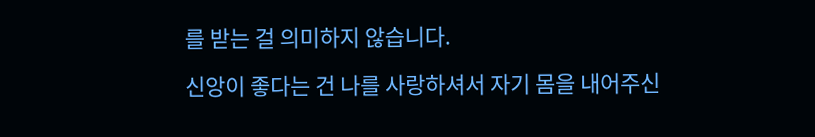를 받는 걸 의미하지 않습니다.

신앙이 좋다는 건 나를 사랑하셔서 자기 몸을 내어주신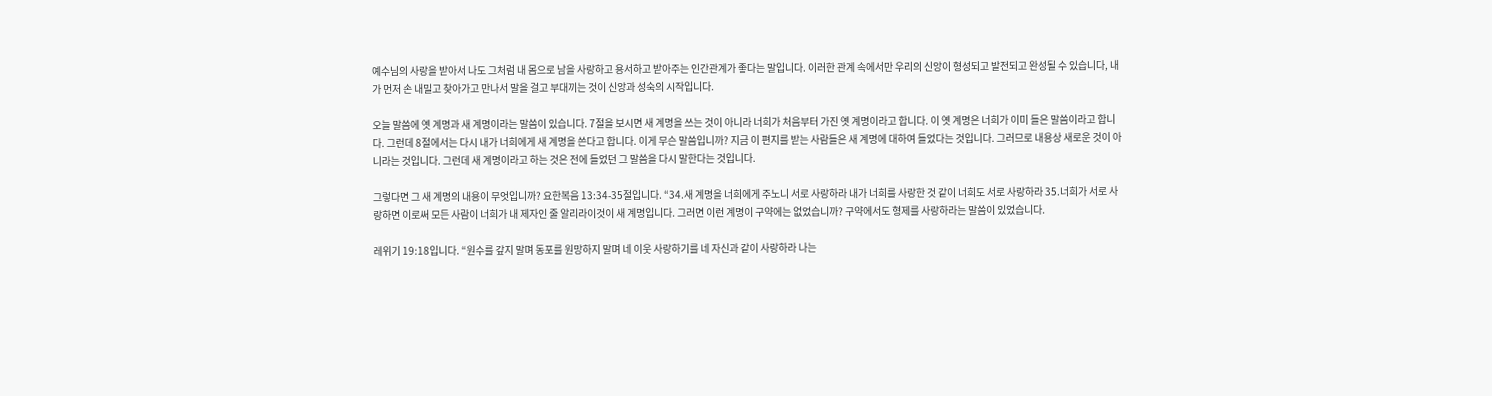예수님의 사랑을 받아서 나도 그처럼 내 몸으로 남을 사랑하고 용서하고 받아주는 인간관계가 좋다는 말입니다. 이러한 관계 속에서만 우리의 신앙이 형성되고 발전되고 완성될 수 있습니다, 내가 먼저 손 내밀고 찾아가고 만나서 말을 걸고 부대끼는 것이 신앙과 성숙의 시작입니다.

오늘 말씀에 옛 계명과 새 계명이라는 말씀이 있습니다. 7절을 보시면 새 계명을 쓰는 것이 아니라 너희가 처음부터 가진 옛 계명이라고 합니다. 이 옛 계명은 너희가 이미 들은 말씀이라고 합니다. 그런데 8절에서는 다시 내가 너희에게 새 계명을 쓴다고 합니다. 이게 무슨 말씀입니까? 지금 이 편지를 받는 사람들은 새 계명에 대하여 들었다는 것입니다. 그러므로 내용상 새로운 것이 아니라는 것입니다. 그런데 새 계명이라고 하는 것은 전에 들었던 그 말씀을 다시 말한다는 것입니다.

그렇다면 그 새 계명의 내용이 무엇입니까? 요한복음 13:34-35절입니다. “34.새 계명을 너희에게 주노니 서로 사랑하라 내가 너희를 사랑한 것 같이 너희도 서로 사랑하라 35.너희가 서로 사랑하면 이로써 모든 사람이 너희가 내 제자인 줄 알리라이것이 새 계명입니다. 그러면 이런 계명이 구약에는 없었습니까? 구약에서도 형제를 사랑하라는 말씀이 있었습니다.

레위기 19:18입니다. “원수를 갚지 말며 동포를 원망하지 말며 네 이웃 사랑하기를 네 자신과 같이 사랑하라 나는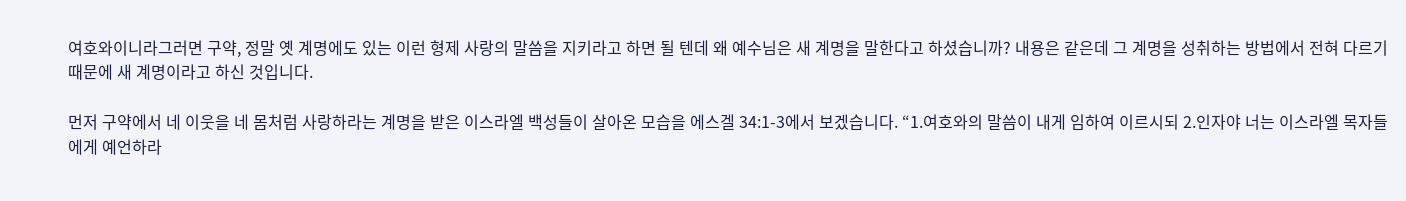여호와이니라그러면 구약, 정말 옛 계명에도 있는 이런 형제 사랑의 말씀을 지키라고 하면 될 텐데 왜 예수님은 새 계명을 말한다고 하셨습니까? 내용은 같은데 그 계명을 성취하는 방법에서 전혀 다르기 때문에 새 계명이라고 하신 것입니다.

먼저 구약에서 네 이웃을 네 몸처럼 사랑하라는 계명을 받은 이스라엘 백성들이 살아온 모습을 에스겔 34:1-3에서 보겠습니다. “1.여호와의 말씀이 내게 임하여 이르시되 2.인자야 너는 이스라엘 목자들에게 예언하라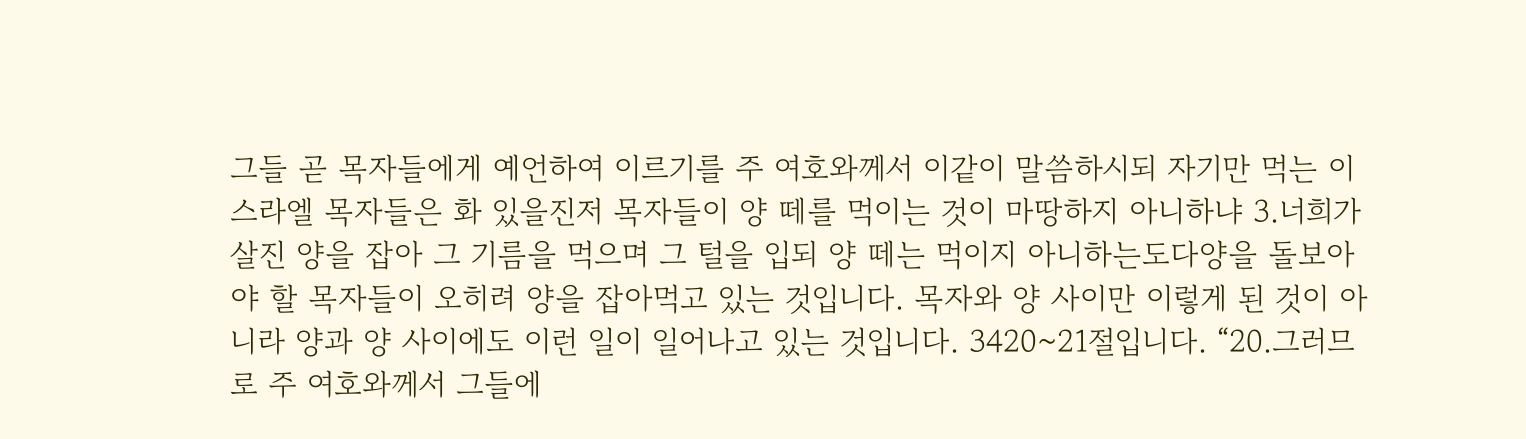그들 곧 목자들에게 예언하여 이르기를 주 여호와께서 이같이 말씀하시되 자기만 먹는 이스라엘 목자들은 화 있을진저 목자들이 양 떼를 먹이는 것이 마땅하지 아니하냐 3.너희가 살진 양을 잡아 그 기름을 먹으며 그 털을 입되 양 떼는 먹이지 아니하는도다양을 돌보아야 할 목자들이 오히려 양을 잡아먹고 있는 것입니다. 목자와 양 사이만 이렇게 된 것이 아니라 양과 양 사이에도 이런 일이 일어나고 있는 것입니다. 3420~21절입니다. “20.그러므로 주 여호와께서 그들에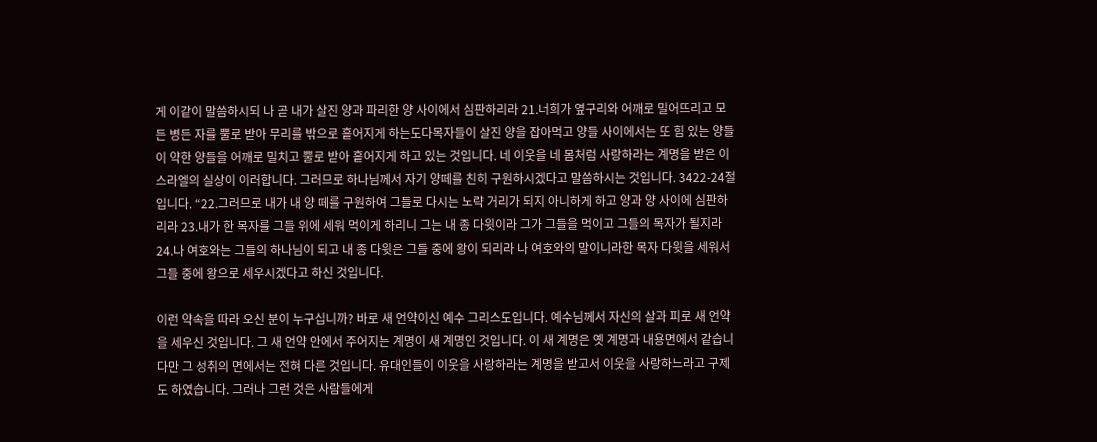게 이같이 말씀하시되 나 곧 내가 살진 양과 파리한 양 사이에서 심판하리라 21.너희가 옆구리와 어깨로 밀어뜨리고 모든 병든 자를 뿔로 받아 무리를 밖으로 흩어지게 하는도다목자들이 살진 양을 잡아먹고 양들 사이에서는 또 힘 있는 양들이 약한 양들을 어깨로 밀치고 뿔로 받아 흩어지게 하고 있는 것입니다. 네 이웃을 네 몸처럼 사랑하라는 계명을 받은 이스라엘의 실상이 이러합니다. 그러므로 하나님께서 자기 양떼를 친히 구원하시겠다고 말씀하시는 것입니다. 3422-24절입니다. “22.그러므로 내가 내 양 떼를 구원하여 그들로 다시는 노략 거리가 되지 아니하게 하고 양과 양 사이에 심판하리라 23.내가 한 목자를 그들 위에 세워 먹이게 하리니 그는 내 종 다윗이라 그가 그들을 먹이고 그들의 목자가 될지라 24.나 여호와는 그들의 하나님이 되고 내 종 다윗은 그들 중에 왕이 되리라 나 여호와의 말이니라한 목자 다윗을 세워서 그들 중에 왕으로 세우시겠다고 하신 것입니다.

이런 약속을 따라 오신 분이 누구십니까? 바로 새 언약이신 예수 그리스도입니다. 예수님께서 자신의 살과 피로 새 언약을 세우신 것입니다. 그 새 언약 안에서 주어지는 계명이 새 계명인 것입니다. 이 새 계명은 옛 계명과 내용면에서 같습니다만 그 성취의 면에서는 전혀 다른 것입니다. 유대인들이 이웃을 사랑하라는 계명을 받고서 이웃을 사랑하느라고 구제도 하였습니다. 그러나 그런 것은 사람들에게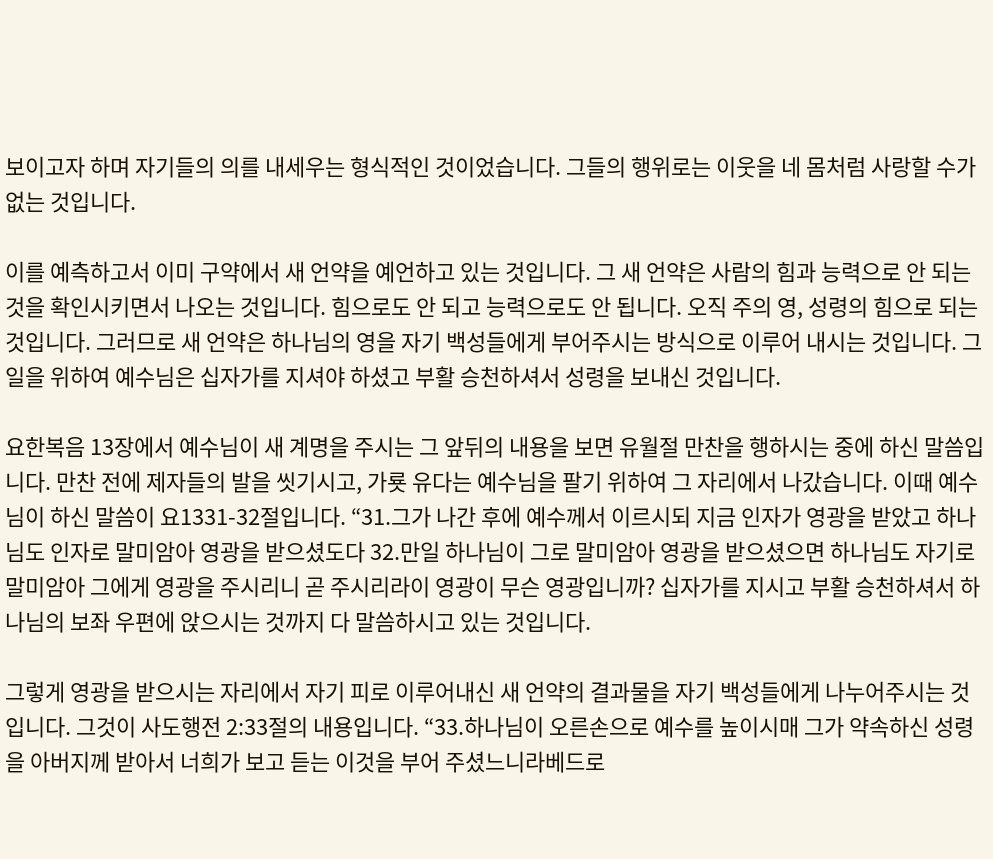보이고자 하며 자기들의 의를 내세우는 형식적인 것이었습니다. 그들의 행위로는 이웃을 네 몸처럼 사랑할 수가 없는 것입니다.

이를 예측하고서 이미 구약에서 새 언약을 예언하고 있는 것입니다. 그 새 언약은 사람의 힘과 능력으로 안 되는 것을 확인시키면서 나오는 것입니다. 힘으로도 안 되고 능력으로도 안 됩니다. 오직 주의 영, 성령의 힘으로 되는 것입니다. 그러므로 새 언약은 하나님의 영을 자기 백성들에게 부어주시는 방식으로 이루어 내시는 것입니다. 그 일을 위하여 예수님은 십자가를 지셔야 하셨고 부활 승천하셔서 성령을 보내신 것입니다.

요한복음 13장에서 예수님이 새 계명을 주시는 그 앞뒤의 내용을 보면 유월절 만찬을 행하시는 중에 하신 말씀입니다. 만찬 전에 제자들의 발을 씻기시고, 가룟 유다는 예수님을 팔기 위하여 그 자리에서 나갔습니다. 이때 예수님이 하신 말씀이 요1331-32절입니다. “31.그가 나간 후에 예수께서 이르시되 지금 인자가 영광을 받았고 하나님도 인자로 말미암아 영광을 받으셨도다 32.만일 하나님이 그로 말미암아 영광을 받으셨으면 하나님도 자기로 말미암아 그에게 영광을 주시리니 곧 주시리라이 영광이 무슨 영광입니까? 십자가를 지시고 부활 승천하셔서 하나님의 보좌 우편에 앉으시는 것까지 다 말씀하시고 있는 것입니다.

그렇게 영광을 받으시는 자리에서 자기 피로 이루어내신 새 언약의 결과물을 자기 백성들에게 나누어주시는 것입니다. 그것이 사도행전 2:33절의 내용입니다. “33.하나님이 오른손으로 예수를 높이시매 그가 약속하신 성령을 아버지께 받아서 너희가 보고 듣는 이것을 부어 주셨느니라베드로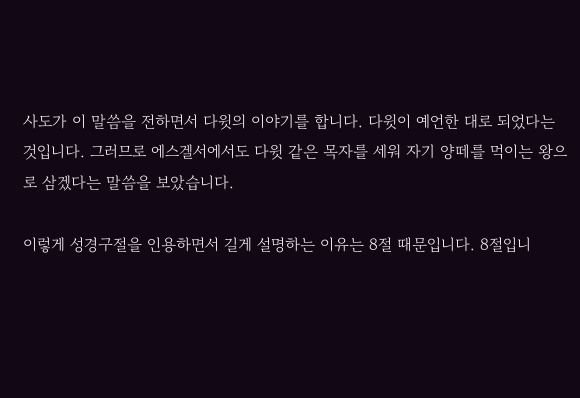사도가 이 말씀을 전하면서 다윗의 이야기를 합니다. 다윗이 예언한 대로 되었다는 것입니다. 그러므로 에스겔서에서도 다윗 같은 목자를 세워 자기 양떼를 먹이는 왕으로 삼겠다는 말씀을 보았습니다.

이렇게 성경구절을 인용하면서 길게 설명하는 이유는 8절 때문입니다. 8절입니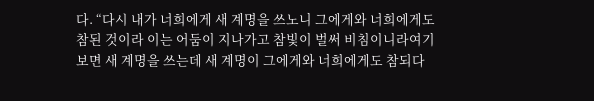다. “다시 내가 너희에게 새 계명을 쓰노니 그에게와 너희에게도 참된 것이라 이는 어둠이 지나가고 참빛이 벌써 비침이니라여기 보면 새 계명을 쓰는데 새 계명이 그에게와 너희에게도 참되다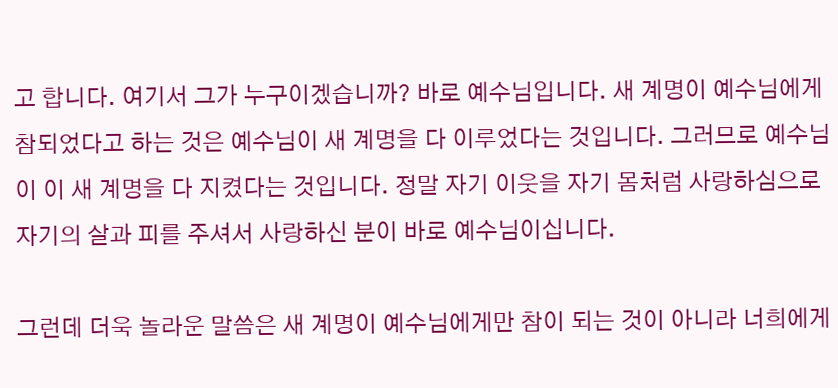고 합니다. 여기서 그가 누구이겠습니까? 바로 예수님입니다. 새 계명이 예수님에게 참되었다고 하는 것은 예수님이 새 계명을 다 이루었다는 것입니다. 그러므로 예수님이 이 새 계명을 다 지켰다는 것입니다. 정말 자기 이웃을 자기 몸처럼 사랑하심으로 자기의 살과 피를 주셔서 사랑하신 분이 바로 예수님이십니다.

그런데 더욱 놀라운 말씀은 새 계명이 예수님에게만 참이 되는 것이 아니라 너희에게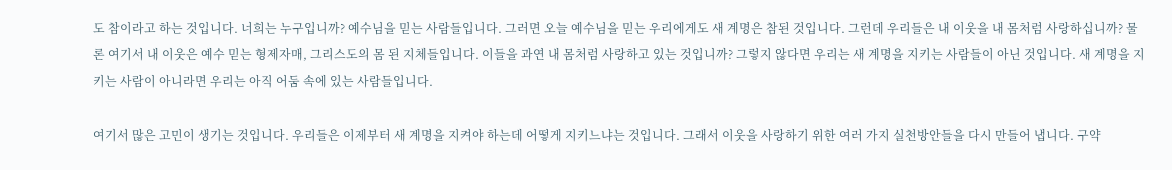도 참이라고 하는 것입니다. 너희는 누구입니까? 예수님을 믿는 사람들입니다. 그러면 오늘 예수님을 믿는 우리에게도 새 계명은 참된 것입니다. 그런데 우리들은 내 이웃을 내 몸처럼 사랑하십니까? 물론 여기서 내 이웃은 예수 믿는 형제자매, 그리스도의 몸 된 지체들입니다. 이들을 과연 내 몸처럼 사랑하고 있는 것입니까? 그렇지 않다면 우리는 새 계명을 지키는 사람들이 아닌 것입니다. 새 계명을 지키는 사람이 아니라면 우리는 아직 어둠 속에 있는 사람들입니다.

여기서 많은 고민이 생기는 것입니다. 우리들은 이제부터 새 계명을 지켜야 하는데 어떻게 지키느냐는 것입니다. 그래서 이웃을 사랑하기 위한 여러 가지 실천방안들을 다시 만들어 냅니다. 구약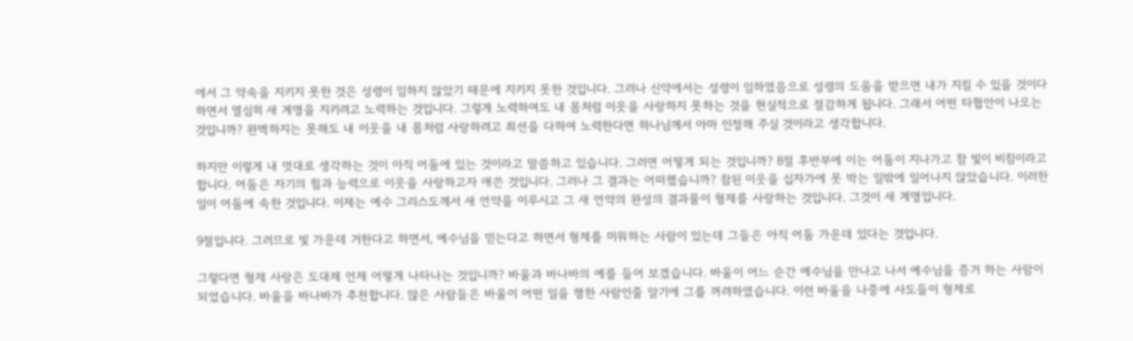에서 그 약속을 지키지 못한 것은 성령이 임하지 않았기 때문에 지키지 못한 것입니다. 그러나 신약에서는 성령이 임하였음으로 성령의 도움을 받으면 내가 지킬 수 있을 것이다 하면서 열심히 새 계명을 지키려고 노력하는 것입니다. 그렇게 노력하여도 내 몸처럼 이웃을 사랑하지 못하는 것을 현실적으로 절감하게 됩니다. 그래서 어떤 타협안이 나오는 것입니까? 완벽하지는 못해도 내 이웃을 내 몸처럼 사랑하려고 최선을 다하여 노력한다면 하나님께서 아마 인정해 주실 것이라고 생각합니다.

하지만 이렇게 내 멋대로 생각하는 것이 아직 어둠에 있는 것이라고 말씀하고 있습니다. 그러면 어떻게 되는 것입니까? 8절 후반부에 이는 어둠이 지나가고 참 빛이 비침이라고 합니다. 어둠은 자기의 힘과 능력으로 이웃을 사랑하고자 애쓴 것입니다. 그러나 그 결과는 어떠했습니까? 참된 이웃을 십자가에 못 박는 일밖에 일어나지 않았습니다. 이러한 일이 어둠에 속한 것입니다. 이제는 예수 그리스도께서 새 언약을 이루시고 그 새 언약의 완성의 결과물이 형제를 사랑하는 것입니다. 그것이 새 계명입니다.

9절입니다. 그러므로 빛 가운데 거한다고 하면서, 예수님을 믿는다고 하면서 형제를 미워하는 사람이 있는데 그들은 아직 어둠 가운데 있다는 것입니다.

그렇다면 형제 사랑은 도대체 언제 어떻게 나타나는 것입니까? 바울과 바나바의 예를 들어 보겠습니다. 바울이 어느 순간 예수님을 만나고 나서 예수님을 증거 하는 사람이 되었습니다. 바울을 바나바가 추천합니다. 많은 사람들은 바울이 어떤 일을 행한 사람인줄 알기에 그를 꺼려하였습니다. 이런 바울을 나중에 사도들이 형제로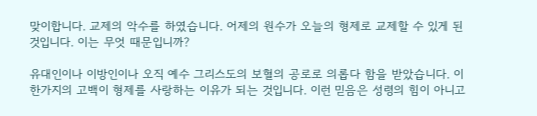맞이합니다. 교제의 악수를 하였습니다. 어제의 원수가 오늘의 형제로 교제할 수 있게 된 것입니다. 이는 무엇 때문입니까?

유대인이나 이방인이나 오직 예수 그리스도의 보혈의 공로로 의롭다 함을 받았습니다. 이 한가지의 고백이 형제를 사랑하는 이유가 되는 것입니다. 이런 믿음은 성령의 힘이 아니고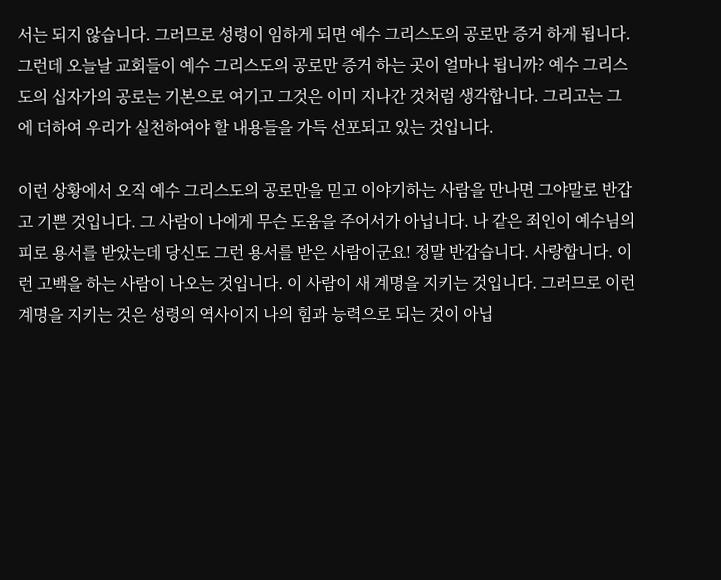서는 되지 않습니다. 그러므로 성령이 임하게 되면 예수 그리스도의 공로만 증거 하게 됩니다. 그런데 오늘날 교회들이 예수 그리스도의 공로만 증거 하는 곳이 얼마나 됩니까? 예수 그리스도의 십자가의 공로는 기본으로 여기고 그것은 이미 지나간 것처럼 생각합니다. 그리고는 그에 더하여 우리가 실천하여야 할 내용들을 가득 선포되고 있는 것입니다.

이런 상황에서 오직 예수 그리스도의 공로만을 믿고 이야기하는 사람을 만나면 그야말로 반갑고 기쁜 것입니다. 그 사람이 나에게 무슨 도움을 주어서가 아닙니다. 나 같은 죄인이 예수님의 피로 용서를 받았는데 당신도 그런 용서를 받은 사람이군요! 정말 반갑습니다. 사랑합니다. 이런 고백을 하는 사람이 나오는 것입니다. 이 사람이 새 계명을 지키는 것입니다. 그러므로 이런 계명을 지키는 것은 성령의 역사이지 나의 힘과 능력으로 되는 것이 아닙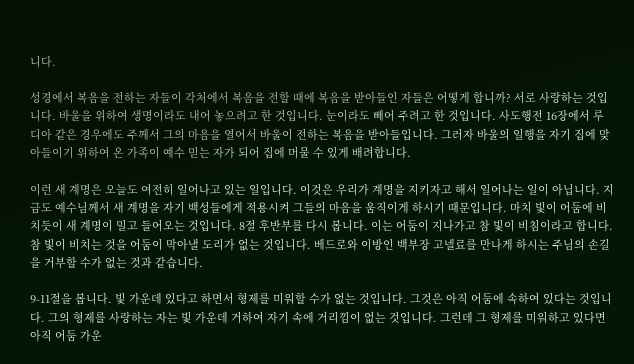니다.

성경에서 복음을 전하는 자들이 각처에서 복음을 전할 때에 복음을 받아들인 자들은 어떻게 합니까? 서로 사랑하는 것입니다. 바울을 위하여 생명이라도 내어 놓으려고 한 것입니다. 눈이라도 빼어 주려고 한 것입니다. 사도행전 16장에서 루디아 같은 경우에도 주께서 그의 마음을 열어서 바울이 전하는 복음을 받아들입니다. 그러자 바울의 일행을 자기 집에 맞아들이기 위하여 온 가족이 예수 믿는 자가 되어 집에 머물 수 있게 배려합니다.

이런 새 계명은 오늘도 여전히 일어나고 있는 일입니다. 이것은 우리가 계명을 지키자고 해서 일어나는 일이 아닙니다. 지금도 예수님께서 새 계명을 자기 백성들에게 적용시켜 그들의 마음을 움직이게 하시기 때문입니다. 마치 빛이 어둠에 비치듯이 새 계명이 밀고 들어오는 것입니다. 8절 후반부를 다시 봅니다. 이는 어둠이 지나가고 참 빛이 비침이라고 합니다. 참 빛이 비치는 것을 어둠이 막아낼 도리가 없는 것입니다. 베드로와 이방인 백부장 고넬료를 만나게 하시는 주님의 손길을 거부할 수가 없는 것과 같습니다.

9-11절을 봅니다. 빛 가운데 있다고 하면서 형제를 미워할 수가 없는 것입니다. 그것은 아직 어둠에 속하여 있다는 것입니다. 그의 형제를 사랑하는 자는 빛 가운데 거하여 자기 속에 거리낌이 없는 것입니다. 그런데 그 형제를 미워하고 있다면 아직 어둠 가운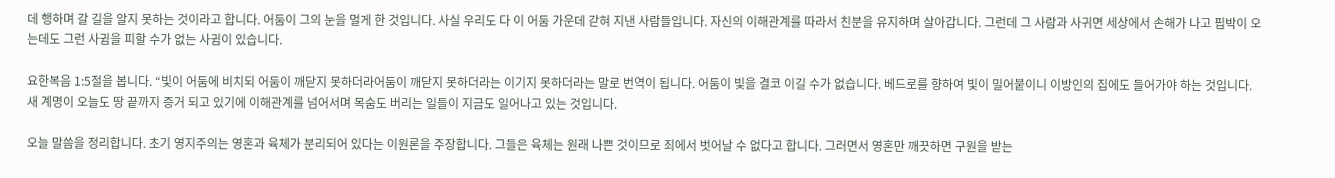데 행하며 갈 길을 알지 못하는 것이라고 합니다. 어둠이 그의 눈을 멀게 한 것입니다. 사실 우리도 다 이 어둠 가운데 갇혀 지낸 사람들입니다. 자신의 이해관계를 따라서 친분을 유지하며 살아갑니다. 그런데 그 사람과 사귀면 세상에서 손해가 나고 핍박이 오는데도 그런 사귐을 피할 수가 없는 사귐이 있습니다.

요한복음 1:5절을 봅니다. “빛이 어둠에 비치되 어둠이 깨닫지 못하더라어둠이 깨닫지 못하더라는 이기지 못하더라는 말로 번역이 됩니다. 어둠이 빛을 결코 이길 수가 없습니다. 베드로를 향하여 빛이 밀어붙이니 이방인의 집에도 들어가야 하는 것입니다. 새 계명이 오늘도 땅 끝까지 증거 되고 있기에 이해관계를 넘어서며 목숨도 버리는 일들이 지금도 일어나고 있는 것입니다.

오늘 말씀을 정리합니다. 초기 영지주의는 영혼과 육체가 분리되어 있다는 이원론을 주장합니다. 그들은 육체는 원래 나쁜 것이므로 죄에서 벗어날 수 없다고 합니다. 그러면서 영혼만 깨끗하면 구원을 받는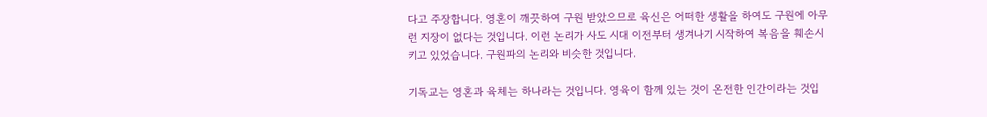다고 주장합니다. 영혼이 깨끗하여 구원 받았으므로 육신은 어떠한 생활을 하여도 구원에 아무런 지장이 없다는 것입니다. 이런 논리가 사도 시대 이전부터 생겨나기 시작하여 복음을 훼손시키고 있었습니다. 구원파의 논리와 비슷한 것입니다.

기독교는 영혼과 육체는 하나라는 것입니다. 영육이 함께 있는 것이 온전한 인간이라는 것입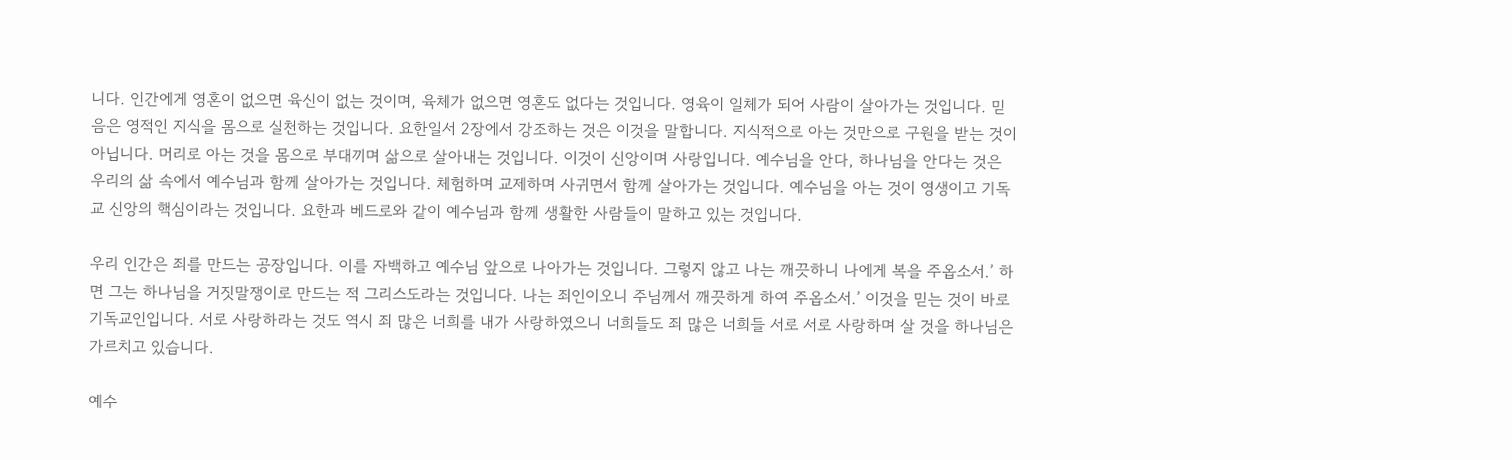니다. 인간에게 영혼이 없으면 육신이 없는 것이며, 육체가 없으면 영혼도 없다는 것입니다. 영육이 일체가 되어 사람이 살아가는 것입니다. 믿음은 영적인 지식을 몸으로 실천하는 것입니다. 요한일서 2장에서 강조하는 것은 이것을 말합니다. 지식적으로 아는 것만으로 구원을 받는 것이 아닙니다. 머리로 아는 것을 몸으로 부대끼며 삶으로 살아내는 것입니다. 이것이 신앙이며 사랑입니다. 예수님을 안다, 하나님을 안다는 것은 우리의 삶 속에서 예수님과 함께 살아가는 것입니다. 체험하며 교제하며 사귀면서 함께 살아가는 것입니다. 예수님을 아는 것이 영생이고 기독교 신앙의 핵심이라는 것입니다. 요한과 베드로와 같이 예수님과 함께 생활한 사람들이 말하고 있는 것입니다.

우리 인간은 죄를 만드는 공장입니다. 이를 자백하고 예수님 앞으로 나아가는 것입니다. 그렇지 않고 나는 깨끗하니 나에게 복을 주옵소서.’ 하면 그는 하나님을 거짓말쟁이로 만드는 적 그리스도라는 것입니다. 나는 죄인이오니 주님께서 깨끗하게 하여 주옵소서.’ 이것을 믿는 것이 바로 기독교인입니다. 서로 사랑하라는 것도 역시 죄 많은 너희를 내가 사랑하였으니 너희들도 죄 많은 너희들 서로 서로 사랑하며 살 것을 하나님은 가르치고 있습니다.

예수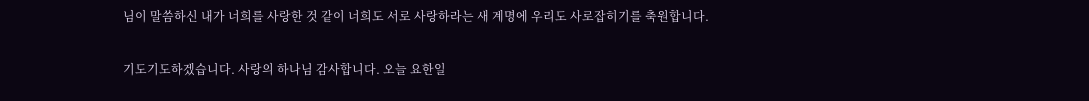님이 말씀하신 내가 너희를 사랑한 것 같이 너희도 서로 사랑하라는 새 계명에 우리도 사로잡히기를 축원합니다.

기도기도하겠습니다. 사랑의 하나님 감사합니다. 오늘 요한일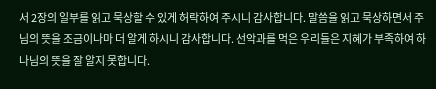서 2장의 일부를 읽고 묵상할 수 있게 허락하여 주시니 감사합니다. 말씀을 읽고 묵상하면서 주님의 뜻을 조금이나마 더 알게 하시니 감사합니다. 선악과를 먹은 우리들은 지혜가 부족하여 하나님의 뜻을 잘 알지 못합니다.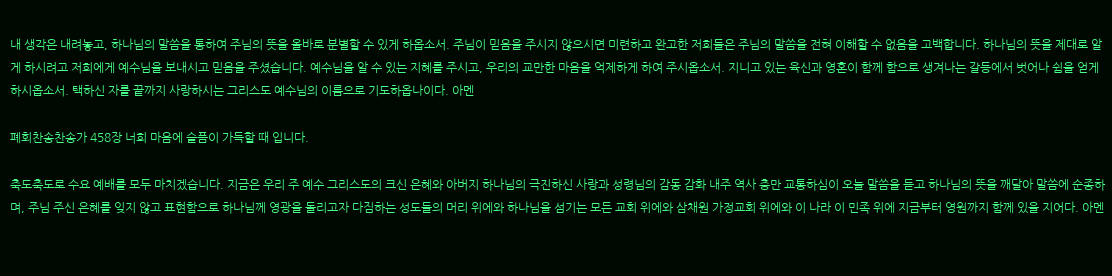내 생각은 내려놓고, 하나님의 말씀을 통하여 주님의 뜻을 올바로 분별할 수 있게 하옵소서. 주님이 믿음을 주시지 않으시면 미련하고 완고한 저희들은 주님의 말씀을 전혀 이해할 수 없음을 고백합니다. 하나님의 뜻을 제대로 알게 하시려고 저희에게 예수님을 보내시고 믿음을 주셨습니다. 예수님을 알 수 있는 지혜를 주시고, 우리의 교만한 마음을 억제하게 하여 주시옵소서. 지니고 있는 육신과 영혼이 함께 함으로 생겨나는 갈등에서 벗어나 쉼을 얻게 하시옵소서. 택하신 자를 끝까지 사랑하시는 그리스도 예수님의 이름으로 기도하옵나이다. 아멘

폐회찬송찬송가 458장 너희 마음에 슬픔이 가득할 때 입니다.

축도축도로 수요 예배를 모두 마치겠습니다. 지금은 우리 주 예수 그리스도의 크신 은혜와 아버지 하나님의 극진하신 사랑과 성령님의 감동 감화 내주 역사 충만 교통하심이 오늘 말씀을 듣고 하나님의 뜻을 깨달아 말씀에 순종하며, 주님 주신 은혜를 잊지 않고 표현함으로 하나님께 영광을 돌리고자 다짐하는 성도들의 머리 위에와 하나님을 섬기는 모든 교회 위에와 삼채원 가정교회 위에와 이 나라 이 민족 위에 지금부터 영원까지 함께 있을 지어다. 아멘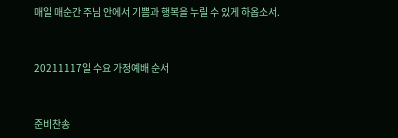매일 매순간 주님 안에서 기쁨과 행복을 누릴 수 있게 하옵소서.



20211117일 수요 가정예배 순서



준비찬송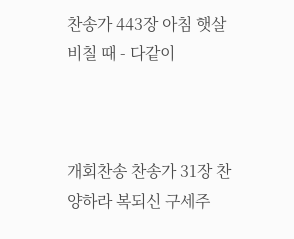찬송가 443장 아침 햇살 비칠 때 - 다같이



개회찬송 찬송가 31장 찬양하라 복되신 구세주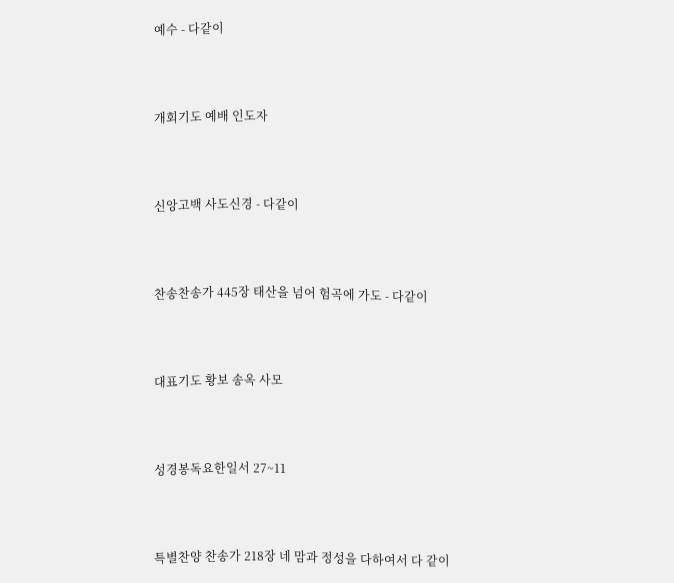예수 - 다같이



개회기도 예배 인도자



신앙고백 사도신경 - 다같이



찬송찬송가 445장 태산을 넘어 험곡에 가도 - 다같이



대표기도 황보 송옥 사모



성경봉독요한일서 27~11



특별찬양 찬송가 218장 네 맘과 정성을 다하여서 다 같이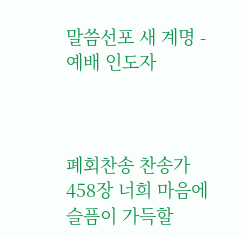말씀선포 새 계명 - 예배 인도자



폐회찬송 찬송가 458장 너희 마음에 슬픔이 가득할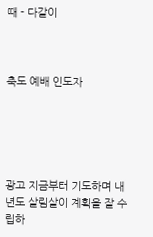때 - 다같이



축도 예배 인도자





광고 지금부터 기도하며 내년도 살림살이 계획을 잘 수립하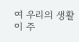여 우리의 생활이 주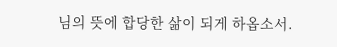님의 뜻에 합당한 삶이 되게 하옵소서.